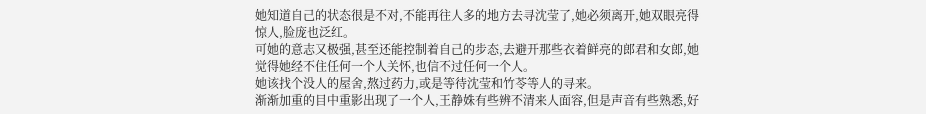她知道自己的状态很是不对,不能再往人多的地方去寻沈莹了,她必须离开,她双眼亮得惊人,脸庞也泛红。
可她的意志又极强,甚至还能控制着自己的步态,去避开那些衣着鲜亮的郎君和女郎,她觉得她经不住任何一个人关怀,也信不过任何一个人。
她该找个没人的屋舍,熬过药力,或是等待沈莹和竹苓等人的寻来。
渐渐加重的目中重影出现了一个人,王静姝有些辨不清来人面容,但是声音有些熟悉,好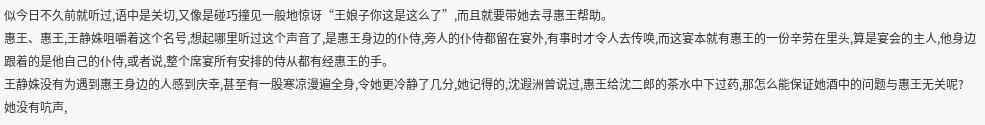似今日不久前就听过,语中是关切,又像是碰巧撞见一般地惊讶“王娘子你这是这么了”,而且就要带她去寻惠王帮助。
惠王、惠王,王静姝咀嚼着这个名号,想起哪里听过这个声音了,是惠王身边的仆侍,旁人的仆侍都留在宴外,有事时才令人去传唤,而这宴本就有惠王的一份辛劳在里头,算是宴会的主人,他身边跟着的是他自己的仆侍,或者说,整个席宴所有安排的侍从都有经惠王的手。
王静姝没有为遇到惠王身边的人感到庆幸,甚至有一股寒凉漫遍全身,令她更冷静了几分,她记得的,沈遐洲曾说过,惠王给沈二郎的茶水中下过药,那怎么能保证她酒中的问题与惠王无关呢?
她没有吭声,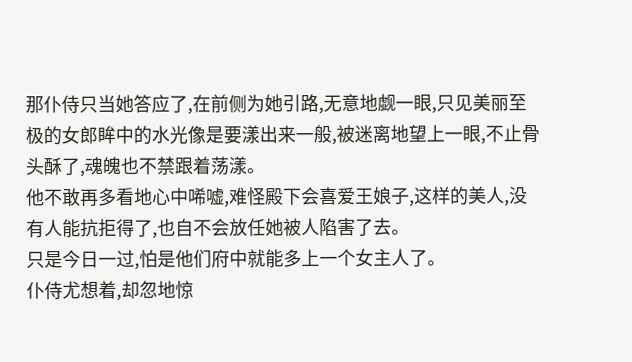那仆侍只当她答应了,在前侧为她引路,无意地觑一眼,只见美丽至极的女郎眸中的水光像是要漾出来一般,被迷离地望上一眼,不止骨头酥了,魂魄也不禁跟着荡漾。
他不敢再多看地心中唏嘘,难怪殿下会喜爱王娘子,这样的美人,没有人能抗拒得了,也自不会放任她被人陷害了去。
只是今日一过,怕是他们府中就能多上一个女主人了。
仆侍尤想着,却忽地惊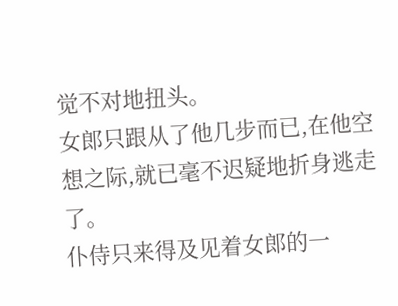觉不对地扭头。
女郎只跟从了他几步而已,在他空想之际,就已毫不迟疑地折身逃走了。
仆侍只来得及见着女郎的一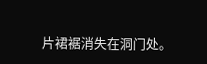片裙裾消失在洞门处。